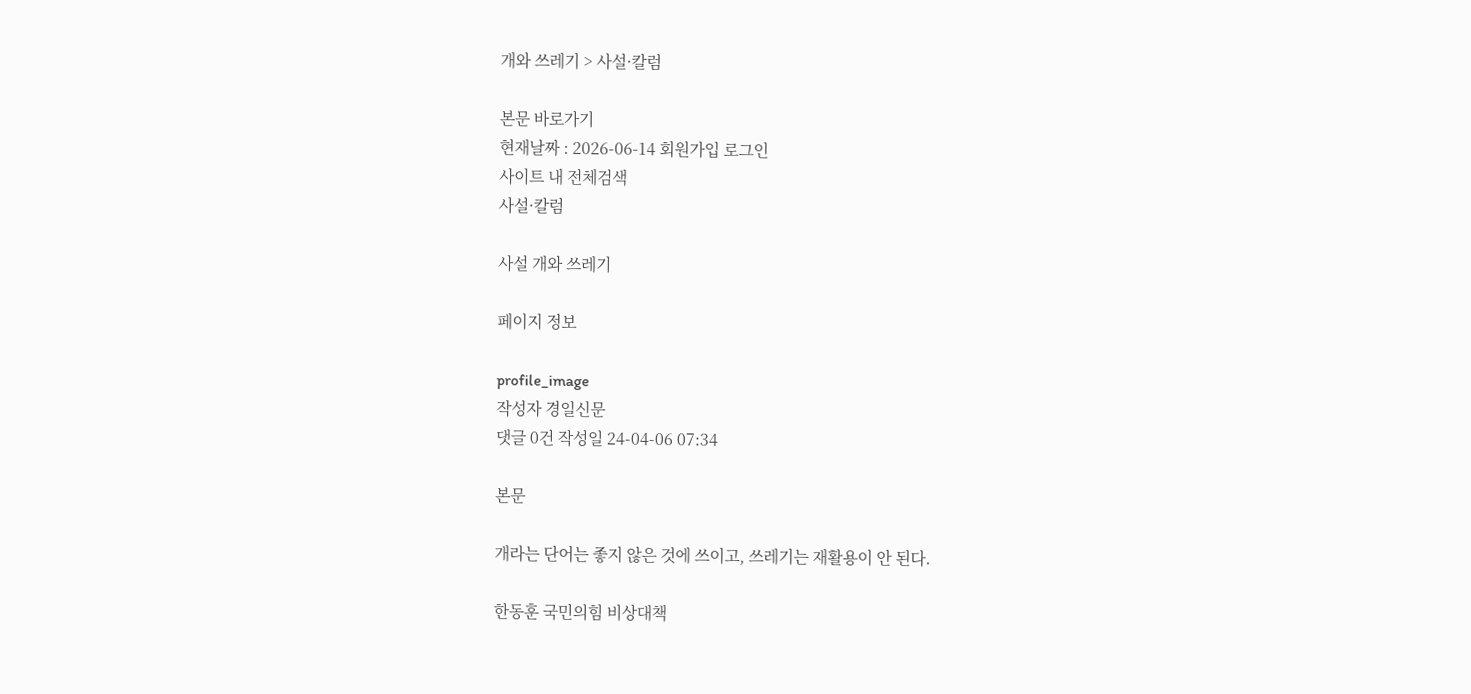개와 쓰레기 > 사설·칼럼

본문 바로가기
현재날짜 : 2026-06-14 회원가입 로그인
사이트 내 전체검색
사설·칼럼

사설 개와 쓰레기

페이지 정보

profile_image
작성자 경일신문
댓글 0건 작성일 24-04-06 07:34

본문

개라는 단어는 좋지 않은 것에 쓰이고, 쓰레기는 재활용이 안 된다.

한동훈 국민의힘 비상대책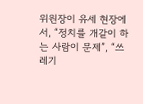위원장이 유세 현장에서, “정치를 개같이 하는 사람이 문제”, “쓰레기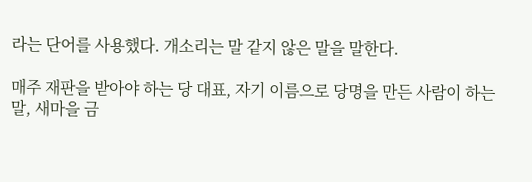라는 단어를 사용했다. 개소리는 말 같지 않은 말을 말한다.

매주 재판을 받아야 하는 당 대표, 자기 이름으로 당명을 만든 사람이 하는 말, 새마을 금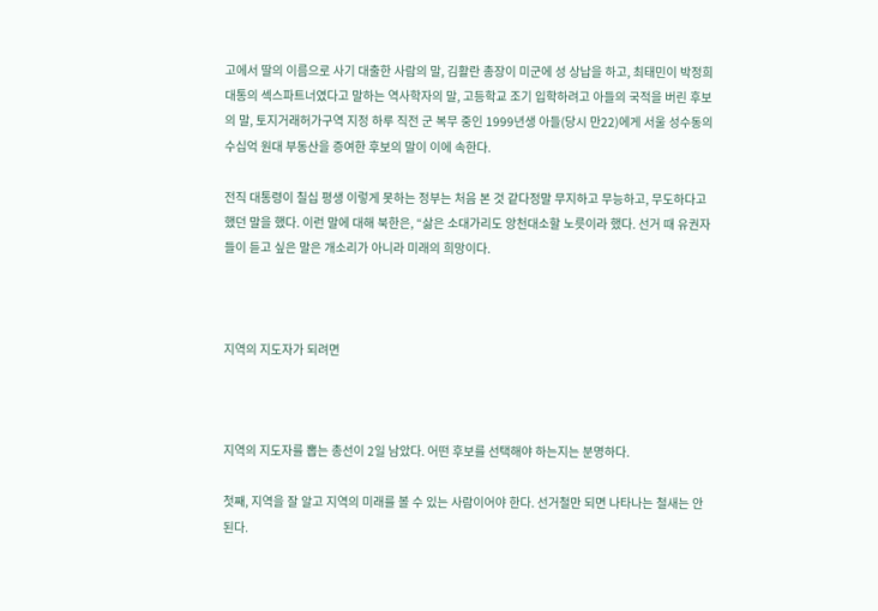고에서 딸의 이름으로 사기 대출한 사람의 말, 김활란 총장이 미군에 성 상납을 하고, 최태민이 박정희 대통의 섹스파트너였다고 말하는 역사학자의 말, 고등학교 조기 입학하려고 아들의 국적을 버린 후보의 말, 토지거래허가구역 지정 하루 직전 군 복무 중인 1999년생 아들(당시 만22)에게 서울 성수동의 수십억 원대 부동산을 증여한 후보의 말이 이에 속한다.

전직 대통령이 칠십 평생 이렇게 못하는 정부는 처음 본 것 같다정말 무지하고 무능하고, 무도하다고 했던 말을 했다. 이런 말에 대해 북한은, “삶은 소대가리도 앙천대소할 노릇이라 했다. 선거 때 유권자들이 듣고 싶은 말은 개소리가 아니라 미래의 희망이다.



지역의 지도자가 되려면



지역의 지도자를 뽑는 총선이 2일 남았다. 어떤 후보를 선택해야 하는지는 분명하다.

첫째, 지역을 잘 알고 지역의 미래를 볼 수 있는 사람이어야 한다. 선거철만 되면 나타나는 철새는 안된다.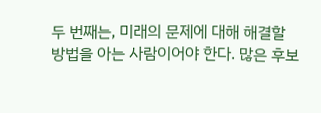두 번째는, 미래의 문제에 대해 해결할 방법을 아는 사람이어야 한다. 많은 후보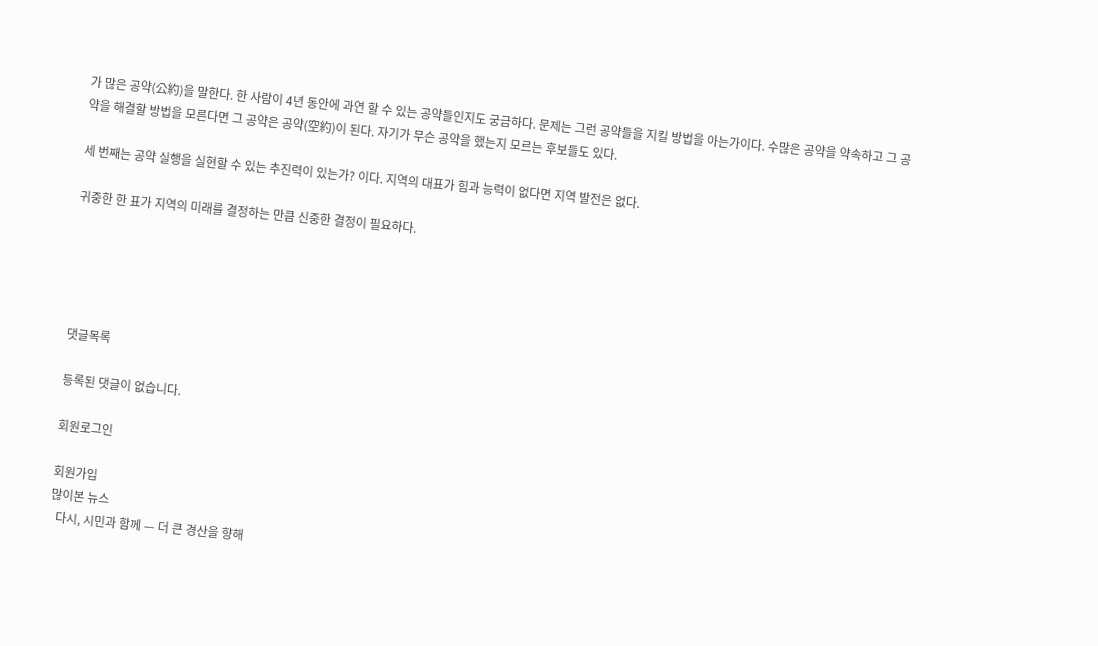가 많은 공약(公約)을 말한다. 한 사람이 4년 동안에 과연 할 수 있는 공약들인지도 궁금하다. 문제는 그런 공약들을 지킬 방법을 아는가이다. 수많은 공약을 약속하고 그 공약을 해결할 방법을 모른다면 그 공약은 공약(空約)이 된다. 자기가 무슨 공약을 했는지 모르는 후보들도 있다.

세 번째는 공약 실행을 실현할 수 있는 추진력이 있는가? 이다. 지역의 대표가 힘과 능력이 없다면 지역 발전은 없다.

귀중한 한 표가 지역의 미래를 결정하는 만큼 신중한 결정이 필요하다.





댓글목록

등록된 댓글이 없습니다.

회원로그인

회원가입
많이본 뉴스
  다시, 시민과 함께 — 더 큰 경산을 향해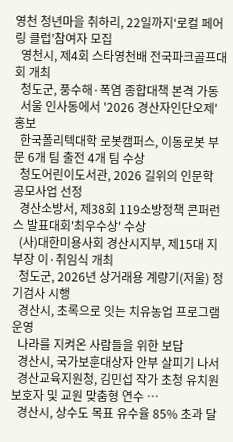영천 청년마을 취하리, 22일까지‘로컬 페어링 클럽’참여자 모집
  영천시, 제4회 스타영천배 전국파크골프대회 개최
  청도군, 풍수해·폭염 종합대책 본격 가동
  서울 인사동에서 '2026 경산자인단오제' 홍보
  한국폴리텍대학 로봇캠퍼스, 이동로봇 부문 6개 팀 출전 4개 팀 수상
  청도어린이도서관, 2026 길위의 인문학 공모사업 선정
  경산소방서, 제38회 119소방정책 콘퍼런스 발표대회'최우수상' 수상
  (사)대한미용사회 경산시지부, 제15대 지부장 이·취임식 개최
  청도군, 2026년 상거래용 계량기(저울) 정기검사 시행
  경산시, 초록으로 잇는 치유농업 프로그램 운영
  나라를 지켜온 사람들을 위한 보답
  경산시, 국가보훈대상자 안부 살피기 나서
  경산교육지원청, 김민섭 작가 초청 유치원 보호자 및 교원 맞춤형 연수 …
  경산시, 상수도 목표 유수율 85% 초과 달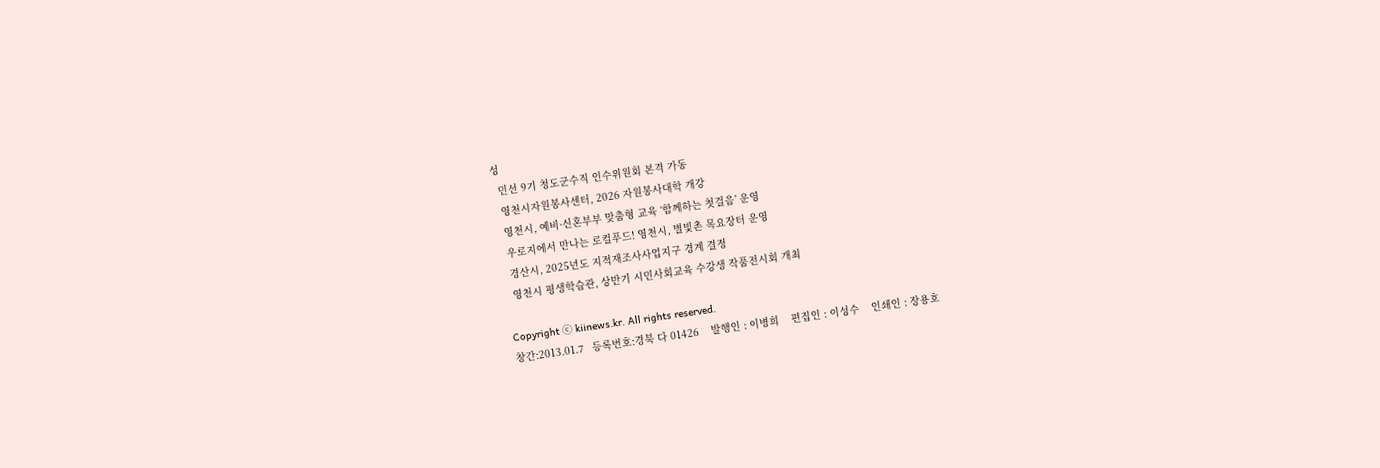성
  민선 9기 청도군수직 인수위원회 본격 가동
  영천시자원봉사센터, 2026 자원봉사대학 개강
  영천시, 예비·신혼부부 맞춤형 교육 ‘함께하는 첫걸음’ 운영
  우로지에서 만나는 로컬푸드! 영천시, 별빛촌 목요장터 운영
  경산시, 2025년도 지적재조사사업지구 경계 결정
  영천시 평생학습관, 상반기 시민사회교육 수강생 작품전시회 개최

Copyright ⓒ kiinews.kr. All rights reserved.
창간:2013.01.7   등록번호:경북 다 01426    발행인 : 이병희    편집인 : 이성수    인쇄인 : 장용호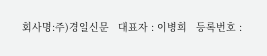회사명:주)경일신문   대표자 : 이병희   등록번호 :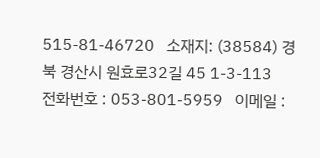515-81-46720   소재지: (38584) 경북 경산시 원효로32길 45 1-3-113
전화번호 : 053-801-5959   이메일 :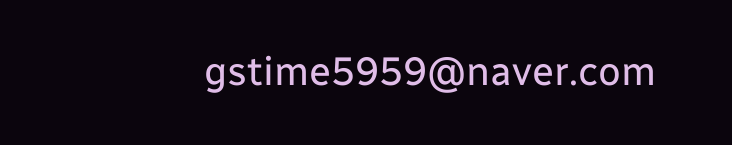gstime5959@naver.com